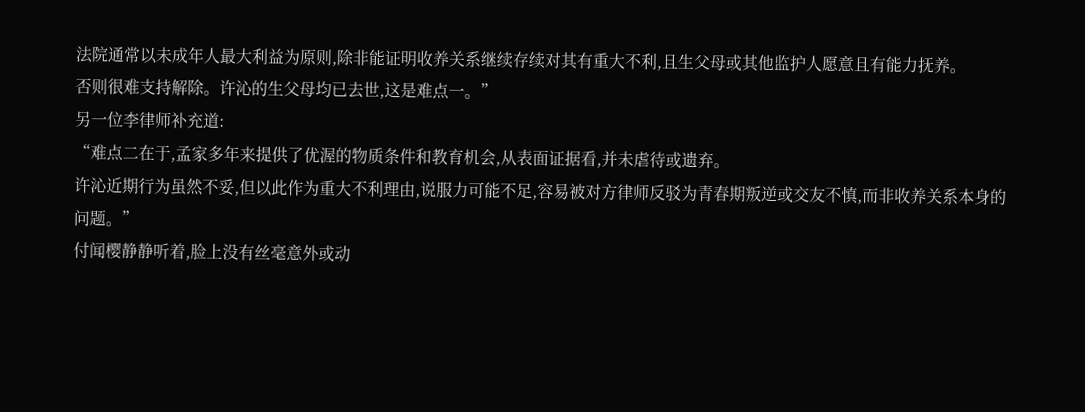法院通常以未成年人最大利益为原则,除非能证明收养关系继续存续对其有重大不利,且生父母或其他监护人愿意且有能力抚养。
否则很难支持解除。许沁的生父母均已去世,这是难点一。”
另一位李律师补充道:
“难点二在于,孟家多年来提供了优渥的物质条件和教育机会,从表面证据看,并未虐待或遗弃。
许沁近期行为虽然不妥,但以此作为重大不利理由,说服力可能不足,容易被对方律师反驳为青春期叛逆或交友不慎,而非收养关系本身的问题。”
付闻樱静静听着,脸上没有丝毫意外或动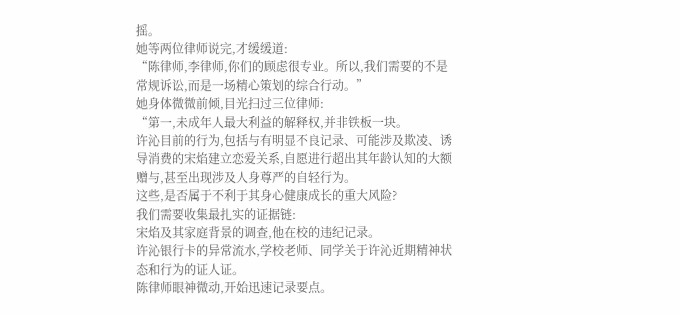摇。
她等两位律师说完,才缓缓道:
“陈律师,李律师,你们的顾虑很专业。所以,我们需要的不是常规诉讼,而是一场精心策划的综合行动。”
她身体微微前倾,目光扫过三位律师:
“第一,未成年人最大利益的解释权,并非铁板一块。
许沁目前的行为,包括与有明显不良记录、可能涉及欺凌、诱导消费的宋焰建立恋爱关系,自愿进行超出其年龄认知的大额赠与,甚至出现涉及人身尊严的自轻行为。
这些,是否属于不利于其身心健康成长的重大风险?
我们需要收集最扎实的证据链:
宋焰及其家庭背景的调查,他在校的违纪记录。
许沁银行卡的异常流水,学校老师、同学关于许沁近期精神状态和行为的证人证。
陈律师眼神微动,开始迅速记录要点。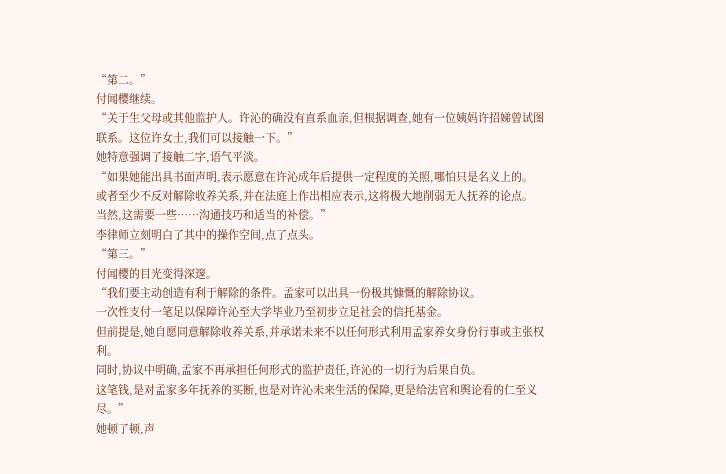“第二。”
付闻樱继续。
“关于生父母或其他监护人。许沁的确没有直系血亲,但根据调查,她有一位姨妈许招娣曾试图联系。这位许女士,我们可以接触一下。”
她特意强调了接触二字,语气平淡。
“如果她能出具书面声明,表示愿意在许沁成年后提供一定程度的关照,哪怕只是名义上的。
或者至少不反对解除收养关系,并在法庭上作出相应表示,这将极大地削弱无人抚养的论点。
当然,这需要一些……沟通技巧和适当的补偿。”
李律师立刻明白了其中的操作空间,点了点头。
“第三。”
付闻樱的目光变得深邃。
“我们要主动创造有利于解除的条件。孟家可以出具一份极其慷慨的解除协议。
一次性支付一笔足以保障许沁至大学毕业乃至初步立足社会的信托基金。
但前提是,她自愿同意解除收养关系,并承诺未来不以任何形式利用孟家养女身份行事或主张权利。
同时,协议中明确,孟家不再承担任何形式的监护责任,许沁的一切行为后果自负。
这笔钱,是对孟家多年抚养的买断,也是对许沁未来生活的保障,更是给法官和舆论看的仁至义尽。”
她顿了顿,声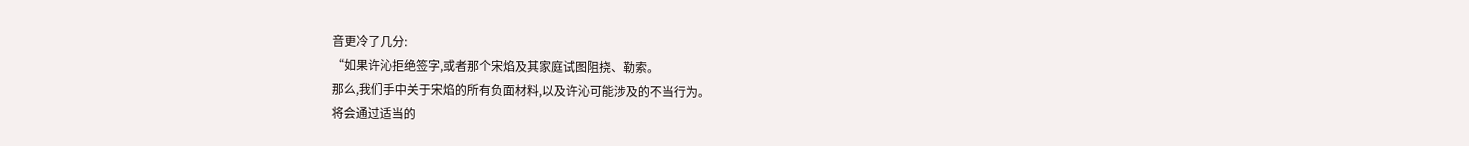音更冷了几分:
“如果许沁拒绝签字,或者那个宋焰及其家庭试图阻挠、勒索。
那么,我们手中关于宋焰的所有负面材料,以及许沁可能涉及的不当行为。
将会通过适当的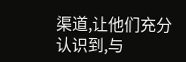渠道,让他们充分认识到,与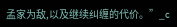孟家为敌,以及继续纠缠的代价。”_c